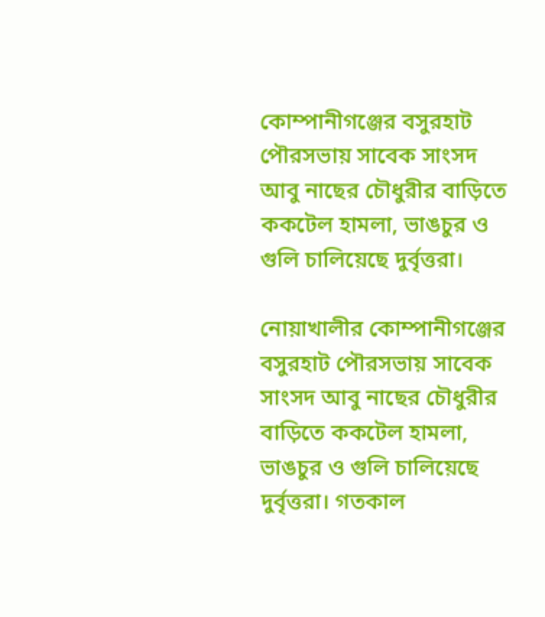কোম্পানীগঞ্জের বসুরহাট পৌরসভায় সাবেক সাংসদ আবু নাছের চৌধুরীর বাড়িতে ককটেল হামলা, ভাঙচুর ও গুলি চালিয়েছে দুর্বৃত্তরা।

নোয়াখালীর কোম্পানীগঞ্জের বসুরহাট পৌরসভায় সাবেক সাংসদ আবু নাছের চৌধুরীর বাড়িতে ককটেল হামলা, ভাঙচুর ও গুলি চালিয়েছে দুর্বৃত্তরা। গতকাল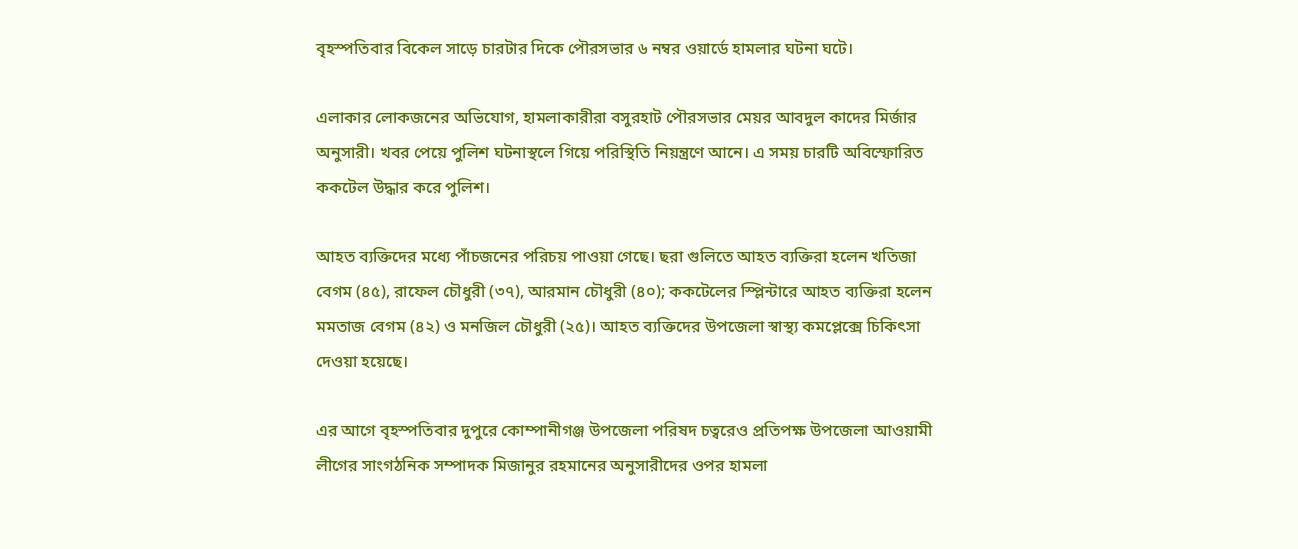বৃহস্পতিবার বিকেল সাড়ে চারটার দিকে পৌরসভার ৬ নম্বর ওয়ার্ডে হামলার ঘটনা ঘটে।

এলাকার লোকজনের অভিযোগ, হামলাকারীরা বসুরহাট পৌরসভার মেয়র আবদুল কাদের মির্জার অনুসারী। খবর পেয়ে পুলিশ ঘটনাস্থলে গিয়ে পরিস্থিতি নিয়ন্ত্রণে আনে। এ সময় চারটি অবিস্ফোরিত ককটেল উদ্ধার করে পুলিশ।

আহত ব্যক্তিদের মধ্যে পাঁচজনের পরিচয় পাওয়া গেছে। ছরা গুলিতে আহত ব্যক্তিরা হলেন খতিজা বেগম (৪৫), রাফেল চৌধুরী (৩৭), আরমান চৌধুরী (৪০); ককটেলের স্প্লিন্টারে আহত ব্যক্তিরা হলেন মমতাজ বেগম (৪২) ও মনজিল চৌধুরী (২৫)। আহত ব্যক্তিদের উপজেলা স্বাস্থ্য কমপ্লেক্সে চিকিৎসা দেওয়া হয়েছে।

এর আগে বৃহস্পতিবার দুপুরে কোম্পানীগঞ্জ উপজেলা পরিষদ চত্বরেও প্রতিপক্ষ উপজেলা আওয়ামী লীগের সাংগঠনিক সম্পাদক মিজানুর রহমানের অনুসারীদের ওপর হামলা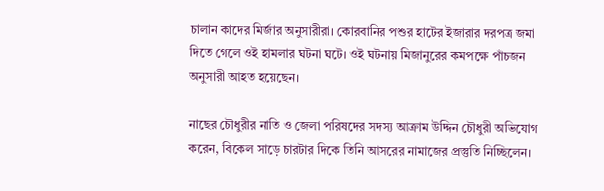চালান কাদের মির্জার অনুসারীরা। কোরবানির পশুর হাটের ইজারার দরপত্র জমা দিতে গেলে ওই হামলার ঘটনা ঘটে। ওই ঘটনায় মিজানুরের কমপক্ষে পাঁচজন অনুসারী আহত হয়েছেন।

নাছের চৌধুরীর নাতি ও জেলা পরিষদের সদস্য আক্রাম উদ্দিন চৌধুরী অভিযোগ করেন, বিকেল সাড়ে চারটার দিকে তিনি আসরের নামাজের প্রস্তুতি নিচ্ছিলেন।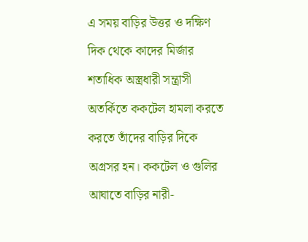এ সময় বাড়ির উত্তর ও দক্ষিণ দিক থেকে কাদের মির্জার শতাধিক অস্ত্রধারী সন্ত্রাসী অতর্কিতে ককটেল হামলা করতে করতে তাঁদের বাড়ির দিকে অগ্রসর হন। ককটেল ও গুলির আঘাতে বাড়ির নারী-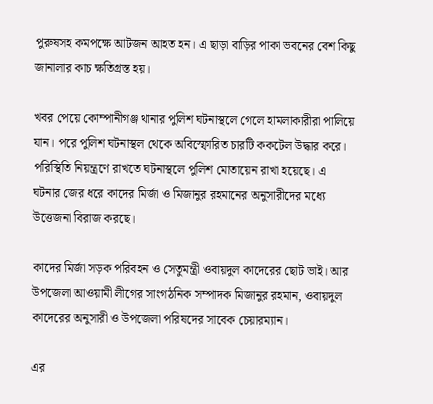পুরুষসহ কমপক্ষে আটজন আহত হন। এ ছাড়া বাড়ির পাকা ভবনের বেশ কিছু জানালার কাচ ক্ষতিগ্রস্ত হয়।

খবর পেয়ে কোম্পানীগঞ্জ থানার পুলিশ ঘটনাস্থলে গেলে হামলাকারীরা পালিয়ে যান। পরে পুলিশ ঘটনাস্থল থেকে অবিস্ফোরিত চারটি ককটেল উদ্ধার করে। পরিস্থিতি নিয়ন্ত্রণে রাখতে ঘটনাস্থলে পুলিশ মোতায়েন রাখা হয়েছে। এ ঘটনার জের ধরে কাদের মির্জা ও মিজানুর রহমানের অনুসারীদের মধ্যে উত্তেজনা বিরাজ করছে।

কাদের মির্জা সড়ক পরিবহন ও সেতুমন্ত্রী ওবায়দুল কাদেরের ছোট ভাই। আর উপজেলা আওয়ামী লীগের সাংগঠনিক সম্পাদক মিজানুর রহমান, ওবায়দুল কাদেরের অনুসারী ও উপজেলা পরিষদের সাবেক চেয়ারম্যান।

এর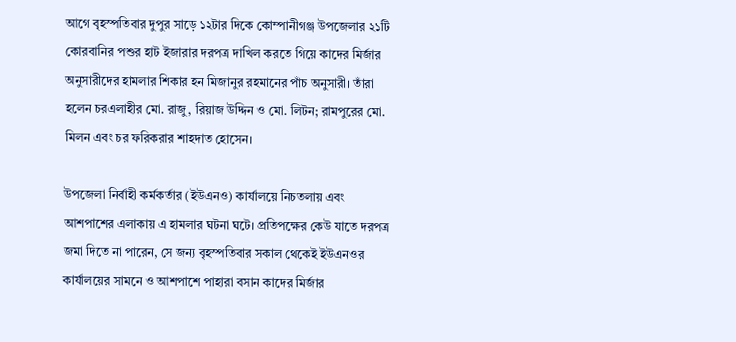আগে বৃহস্পতিবার দুপুর সাড়ে ১২টার দিকে কোম্পানীগঞ্জ উপজেলার ২১টি কোরবানির পশুর হাট ইজারার দরপত্র দাখিল করতে গিয়ে কাদের মির্জার অনুসারীদের হামলার শিকার হন মিজানুর রহমানের পাঁচ অনুসারী। তাঁরা হলেন চরএলাহীর মো. রাজু, রিয়াজ উদ্দিন ও মো. লিটন; রামপুরের মো. মিলন এবং চর ফরিকরার শাহদাত হোসেন।

উপজেলা নির্বাহী কর্মকর্তার (ইউএনও) কার্যালয়ে নিচতলায় এবং আশপাশের এলাকায় এ হামলার ঘটনা ঘটে। প্রতিপক্ষের কেউ যাতে দরপত্র জমা দিতে না পারেন, সে জন্য বৃহস্পতিবার সকাল থেকেই ইউএনওর কার্যালয়ের সামনে ও আশপাশে পাহারা বসান কাদের মির্জার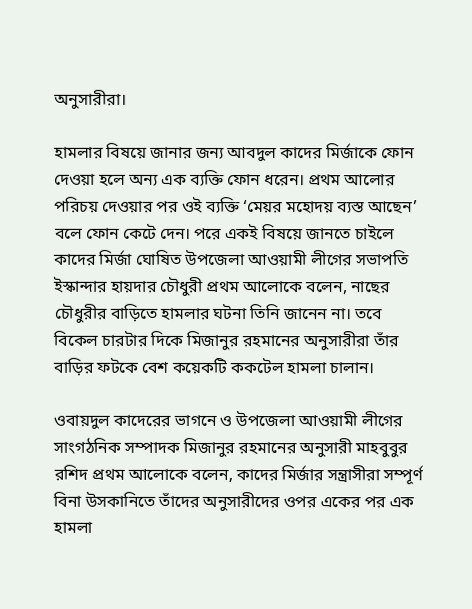অনুসারীরা।

হামলার বিষয়ে জানার জন্য আবদুল কাদের মির্জাকে ফোন দেওয়া হলে অন্য এক ব্যক্তি ফোন ধরেন। প্রথম আলোর পরিচয় দেওয়ার পর ওই ব্যক্তি ‘মেয়র মহোদয় ব্যস্ত আছেন’ বলে ফোন কেটে দেন। পরে একই বিষয়ে জানতে চাইলে কাদের মির্জা ঘোষিত উপজেলা আওয়ামী লীগের সভাপতি ইস্কান্দার হায়দার চৌধুরী প্রথম আলোকে বলেন, নাছের চৌধুরীর বাড়িতে হামলার ঘটনা তিনি জানেন না। তবে বিকেল চারটার দিকে মিজানুর রহমানের অনুসারীরা তাঁর বাড়ির ফটকে বেশ কয়েকটি ককটেল হামলা চালান।

ওবায়দুল কাদেরের ভাগনে ও উপজেলা আওয়ামী লীগের সাংগঠনিক সম্পাদক মিজানুর রহমানের অনুসারী মাহবুবুর রশিদ প্রথম আলোকে বলেন, কাদের মির্জার সন্ত্রাসীরা সম্পূর্ণ বিনা উসকানিতে তাঁদের অনুসারীদের ওপর একের পর এক হামলা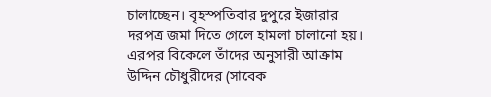চালাচ্ছেন। বৃহস্পতিবার দুপুরে ইজারার দরপত্র জমা দিতে গেলে হামলা চালানো হয়। এরপর বিকেলে তাঁদের অনুসারী আক্রাম উদ্দিন চৌধুরীদের (সাবেক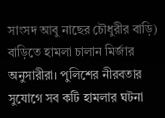সাংসদ আবু নাছের চৌধুরীর বাড়ি) বাড়িতে হামলা চালান মির্জার অনুসারীরা। পুলিশের নীরবতার সুযোগে সব কটি হামলার ঘটনা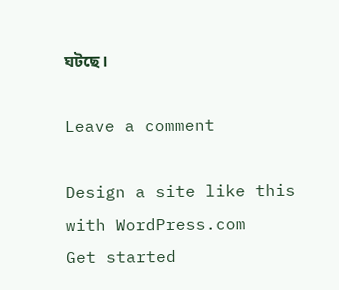ঘটছে।

Leave a comment

Design a site like this with WordPress.com
Get started